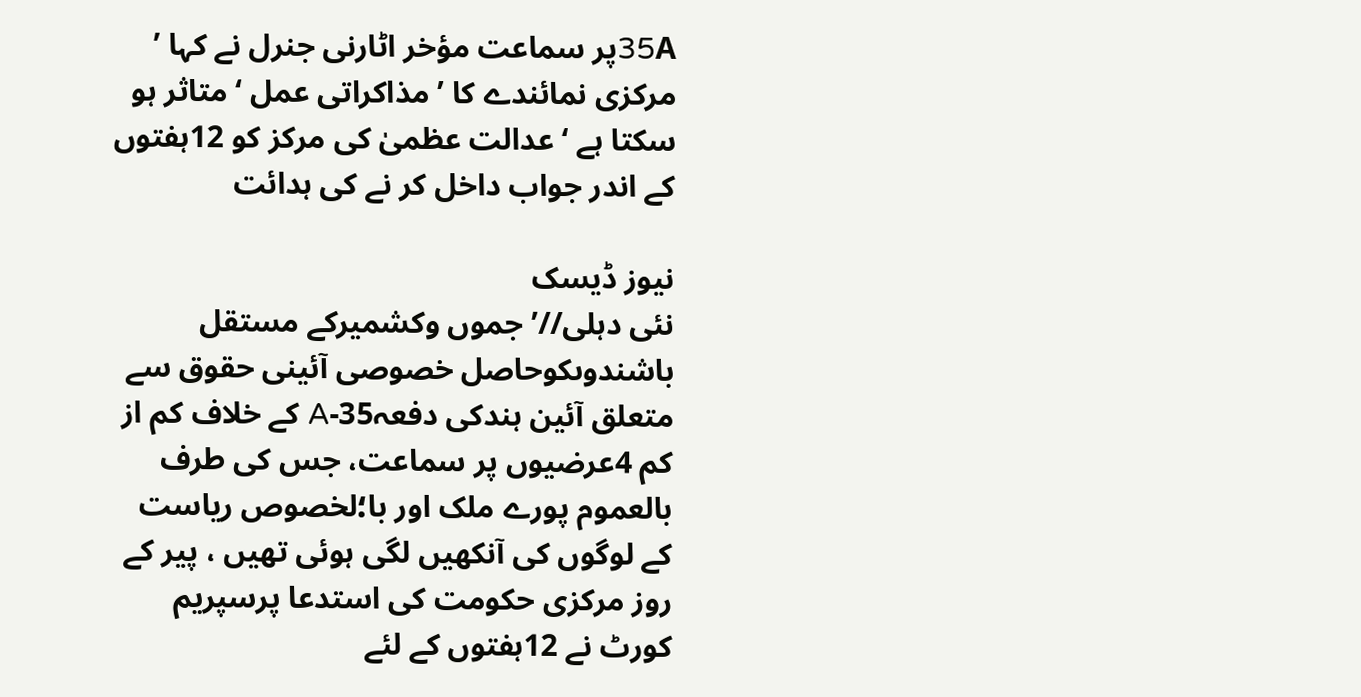35Aپر سماعت مؤخر اٹارنی جنرل نے کہا ’ مرکزی نمائندے کا ’ مذاکراتی عمل ‘ متاثر ہو سکتا ہے ‘ عدالت عظمیٰ کی مرکز کو 12ہفتوں کے اندر جواب داخل کر نے کی ہدائت

نیوز ڈیسک
نئی دہلی//’ جموں وکشمیرکے مستقل باشندوںکوحاصل خصوصی آئینی حقوق سے متعلق آئین ہندکی دفعہ35-A کے خلاف کم از کم 4عرضیوں پر سماعت، جس کی طرف بالعموم پورے ملک اور با؛لخصوص ریاست کے لوگوں کی آنکھیں لگی ہوئی تھیں ، پیر کے روز مرکزی حکومت کی استدعا پرسپریم کورٹ نے 12ہفتوں کے لئے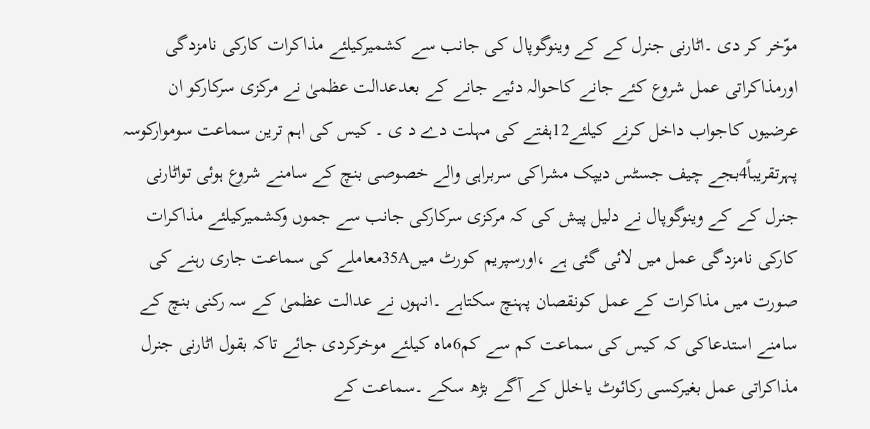موّخر کر دی ۔اٹارنی جنرل کے کے وینوگوپال کی جانب سے کشمیرکیلئے مذاکرات کارکی نامزدگی اورمذاکراتی عمل شروع کئے جانے کاحوالہ دئیے جانے کے بعدعدالت عظمیٰ نے مرکزی سرکارکو ان عرضیوں کاجواب داخل کرنے کیلئے12ہفتے کی مہلت دے د ی ۔ کیس کی اہم ترین سماعت سوموارکوسہ پہرتقریباً4بجے چیف جسٹس دیپک مشراکی سربراہی والے خصوصی بنچ کے سامنے شروع ہوئی تواٹارنی جنرل کے کے وینوگوپال نے دلیل پیش کی کہ مرکزی سرکارکی جانب سے جموں وکشمیرکیلئے مذاکرات کارکی نامزدگی عمل میں لائی گئی ہے ،اورسپریم کورٹ میں35Aمعاملے کی سماعت جاری رہنے کی صورت میں مذاکرات کے عمل کونقصان پہنچ سکتاہے ۔انہوں نے عدالت عظمیٰ کے سہ رکنی بنچ کے سامنے استدعاکی کہ کیس کی سماعت کم سے کم6ماہ کیلئے موخرکردی جائے تاکہ بقول اٹارنی جنرل مذاکراتی عمل بغیرکسی رکائوٹ یاخلل کے آگے بڑھ سکے ۔سماعت کے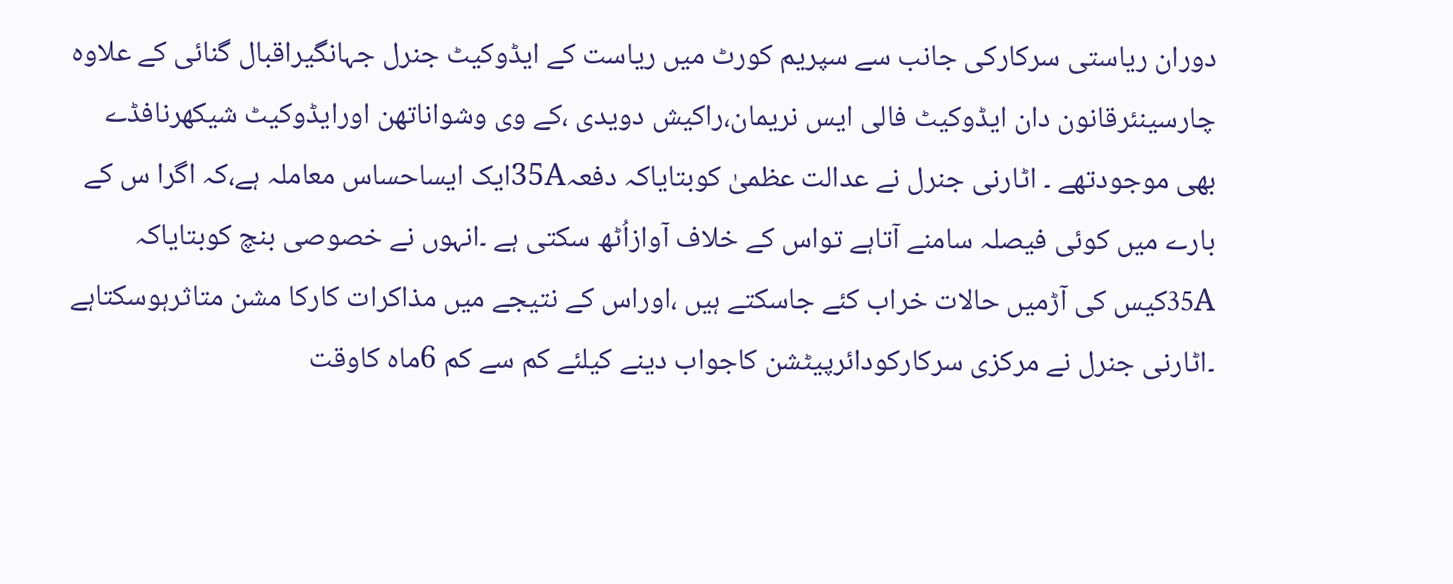دوران ریاستی سرکارکی جانب سے سپریم کورٹ میں ریاست کے ایڈوکیٹ جنرل جہانگیراقبال گنائی کے علاوہ چارسینئرقانون دان ایڈوکیٹ فالی ایس نریمان،راکیش دویدی ،کے وی وشواناتھن اورایڈوکیٹ شیکھرنافڈے بھی موجودتھے ۔ اٹارنی جنرل نے عدالت عظمیٰ کوبتایاکہ دفعہ35Aایک ایساحساس معاملہ ہے،کہ اگرا س کے بارے میں کوئی فیصلہ سامنے آتاہے تواس کے خلاف آوازاُٹھ سکتی ہے ۔انہوں نے خصوصی بنچ کوبتایاکہ 35Aکیس کی آڑمیں حالات خراب کئے جاسکتے ہیں ،اوراس کے نتیجے میں مذاکرات کارکا مشن متاثرہوسکتاہے ۔اٹارنی جنرل نے مرکزی سرکارکودائرپیٹشن کاجواب دینے کیلئے کم سے کم 6ماہ کاوقت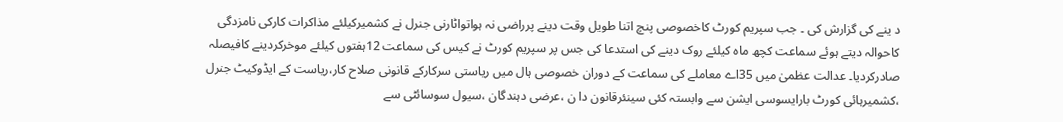د ینے کی گزارش کی ۔ جب سپریم کورٹ کاخصوصی پنچ اتنا طویل وقت دینے پرراضی نہ ہواتواٹارنی جنرل نے کشمیرکیلئے مذاکرات کارکی نامزدگی کاحوالہ دیتے ہوئے سماعت کچھ ماہ کیلئے روک دینے کی استدعا کی جس پر سپریم کورٹ نے کیس کی سماعت 12ہفتوں کیلئے موخرکردینے کافیصلہ صادرکردیا۔ عدالت عظمیٰ میں 35اے معاملے کی سماعت کے دوران خصوصی ہال میں ریاستی سرکارکے قانونی صلاح کار،ریاست کے ایڈوکیٹ جنرل ،کشمیرہائی کورٹ بارایسوسی ایشن سے وابستہ کئی سینئرقانون دا ن ،عرضی دہندگان ،سیول سوسائٹی سے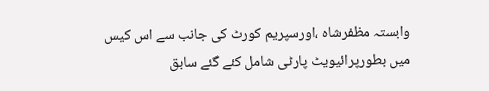وابستہ مظفرشاہ ،اورسپریم کورٹ کی جانب سے اس کیس میں بطورپرائیویٹ پارٹی شامل کئے گئے سابق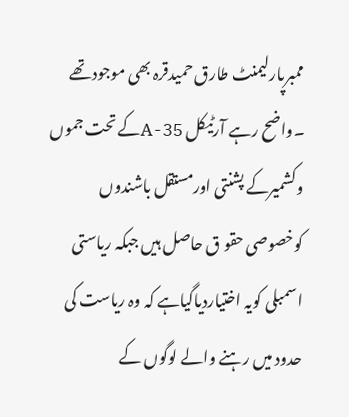ممبرپارلیمنٹ طارق حمیدقرہ بھی موجودتھے ۔واضح رہے آرٹیکل 35-Aکے تحت جموں وکشمیرکے پشنتی اورمستقل باشندوں کوخصوصی حقو ق حاصل ہیں جبکہ ریاستی اسمبلی کویہ اختیاردیاگیاہے کہ وہ ریاست کی حدود میں رہنے والے لوگوں کے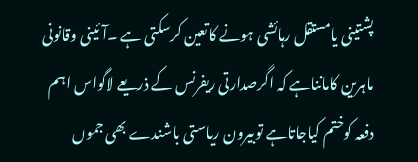پشتینی یامستقل رہائشی ہونے کاتعین کرسکتی ہے ۔آئینی وقانونی ماہرین کامانناہے کہ اگرصدارتی ریفرنس کے ذریعے لاگواس اہم دفعہ کوختم کیاجاتاہے توبیرون ریاستی باشندے بھی جموں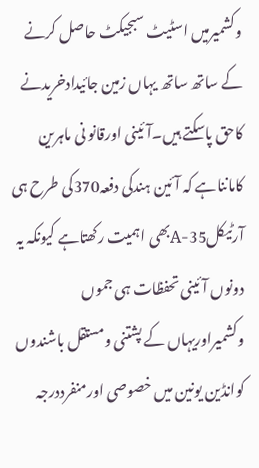وکشمیرمیں اسٹیٹ سبجیکٹ حاصل کرنے کے ساتھ ساتھ یہاں زمین جائیدادخریدنے کاحق پاسکتے ہیں۔آئینی اورقانو نی ماہرین کامانناہے کہ آئین ہندکی دفعہ370کی طرح ہی آرٹیکل35-Aبھی اہمیت رکھتاہے کیونکہ یہ دونوں آئینی تحفظات ہی جموں وکشمیراوریہاں کے پشتنی ومستقل باشندوں کوانڈین یونین میں خصوصی اورمنفرددرجہ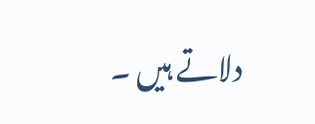دلاتے ہیں ۔